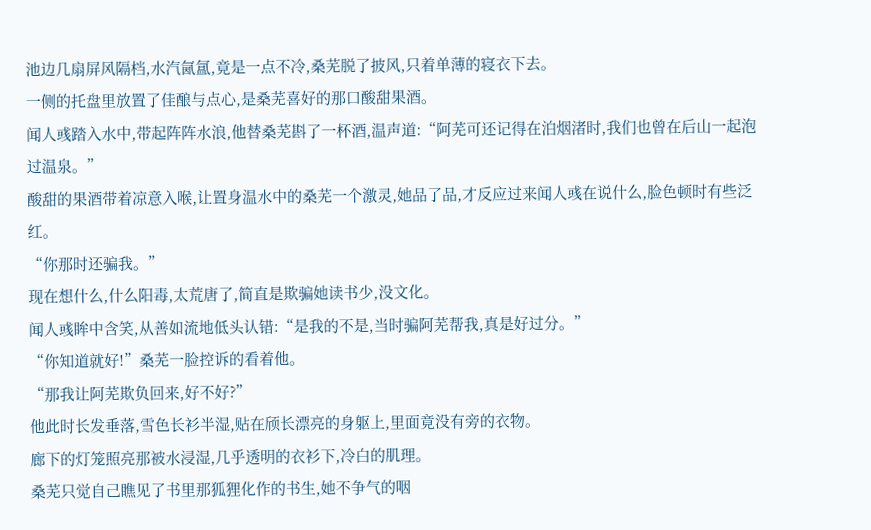池边几扇屏风隔档,水汽氤氲,竟是一点不冷,桑芜脱了披风,只着单薄的寝衣下去。
一侧的托盘里放置了佳酿与点心,是桑芜喜好的那口酸甜果酒。
闻人彧踏入水中,带起阵阵水浪,他替桑芜斟了一杯酒,温声道:“阿芜可还记得在泊烟渚时,我们也曾在后山一起泡过温泉。”
酸甜的果酒带着凉意入喉,让置身温水中的桑芜一个激灵,她品了品,才反应过来闻人彧在说什么,脸色顿时有些泛红。
“你那时还骗我。”
现在想什么,什么阳毒,太荒唐了,简直是欺骗她读书少,没文化。
闻人彧眸中含笑,从善如流地低头认错:“是我的不是,当时骗阿芜帮我,真是好过分。”
“你知道就好!”桑芜一脸控诉的看着他。
“那我让阿芜欺负回来,好不好?”
他此时长发垂落,雪色长衫半湿,贴在颀长漂亮的身躯上,里面竟没有旁的衣物。
廊下的灯笼照亮那被水浸湿,几乎透明的衣衫下,冷白的肌理。
桑芜只觉自己瞧见了书里那狐狸化作的书生,她不争气的咽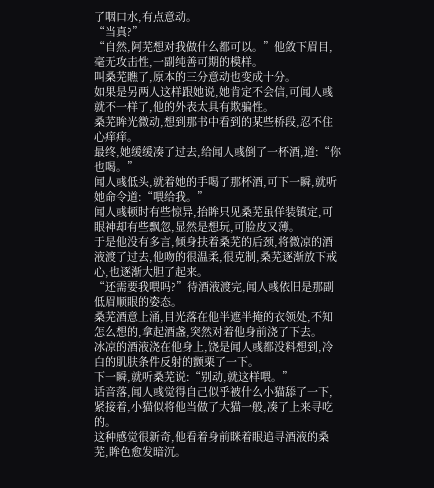了咽口水,有点意动。
“当真?”
“自然,阿芜想对我做什么都可以。”他敛下眉目,毫无攻击性,一副纯善可期的模样。
叫桑芜瞧了,原本的三分意动也变成十分。
如果是另两人这样跟她说,她肯定不会信,可闻人彧就不一样了,他的外表太具有欺骗性。
桑芜眸光微动,想到那书中看到的某些桥段,忍不住心痒痒。
最终,她缓缓凑了过去,给闻人彧倒了一杯酒,道:“你也喝。”
闻人彧低头,就着她的手喝了那杯酒,可下一瞬,就听她命令道:“喂给我。”
闻人彧顿时有些惊异,抬眸只见桑芜虽佯装镇定,可眼神却有些飘忽,显然是想玩,可脸皮又薄。
于是他没有多言,倾身扶着桑芜的后颈,将微凉的酒液渡了过去,他吻的很温柔,很克制,桑芜逐渐放下戒心,也逐渐大胆了起来。
“还需要我喂吗?”待酒液渡完,闻人彧依旧是那副低眉顺眼的姿态。
桑芜酒意上涌,目光落在他半遮半掩的衣领处,不知怎么想的,拿起酒盏,突然对着他身前浇了下去。
冰凉的酒液浇在他身上,饶是闻人彧都没料想到,冷白的肌肤条件反射的颤栗了一下。
下一瞬,就听桑芜说:“别动,就这样喂。”
话音落,闻人彧觉得自己似乎被什么小猫舔了一下,紧接着,小猫似将他当做了大猫一般,凑了上来寻吃的。
这种感觉很新奇,他看着身前眯着眼追寻酒液的桑芜,眸色愈发暗沉。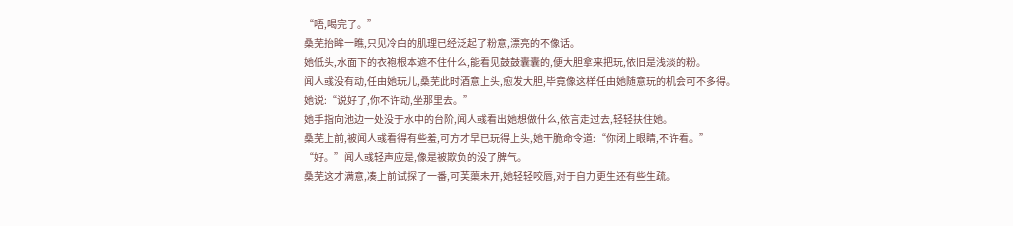“唔,喝完了。”
桑芜抬眸一瞧,只见冷白的肌理已经泛起了粉意,漂亮的不像话。
她低头,水面下的衣袍根本遮不住什么,能看见鼓鼓囊囊的,便大胆拿来把玩,依旧是浅淡的粉。
闻人彧没有动,任由她玩儿,桑芜此时酒意上头,愈发大胆,毕竟像这样任由她随意玩的机会可不多得。
她说:“说好了,你不许动,坐那里去。”
她手指向池边一处没于水中的台阶,闻人彧看出她想做什么,依言走过去,轻轻扶住她。
桑芜上前,被闻人彧看得有些羞,可方才早已玩得上头,她干脆命令道:“你闭上眼睛,不许看。”
“好。”闻人彧轻声应是,像是被欺负的没了脾气。
桑芜这才满意,凑上前试探了一番,可芙蕖未开,她轻轻咬唇,对于自力更生还有些生疏。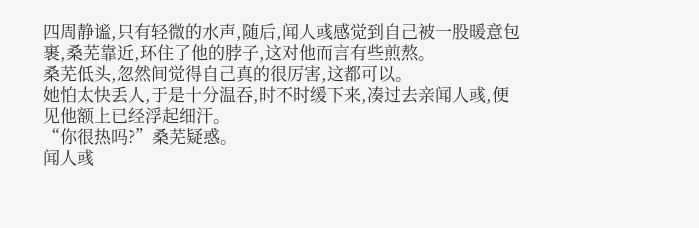四周静谧,只有轻微的水声,随后,闻人彧感觉到自己被一股暖意包裹,桑芜靠近,环住了他的脖子,这对他而言有些煎熬。
桑芜低头,忽然间觉得自己真的很厉害,这都可以。
她怕太快丢人,于是十分温吞,时不时缓下来,凑过去亲闻人彧,便见他额上已经浮起细汗。
“你很热吗?”桑芜疑惑。
闻人彧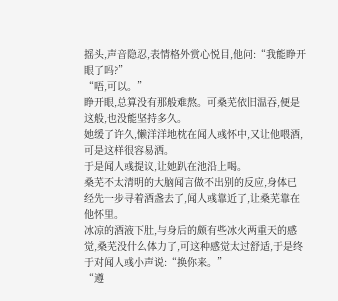摇头,声音隐忍,表情格外赏心悦目,他问:“我能睁开眼了吗?”
“唔,可以。”
睁开眼,总算没有那般难熬。可桑芜依旧温吞,便是这般,也没能坚持多久。
她缓了许久,懒洋洋地枕在闻人彧怀中,又让他喂酒,可是这样很容易洒。
于是闻人彧提议,让她趴在池沿上喝。
桑芜不太清明的大脑闻言做不出别的反应,身体已经先一步寻着酒盏去了,闻人彧靠近了,让桑芜靠在他怀里。
冰凉的酒液下肚,与身后的颇有些冰火两重天的感觉,桑芜没什么体力了,可这种感觉太过舒适,于是终于对闻人彧小声说:“换你来。”
“遵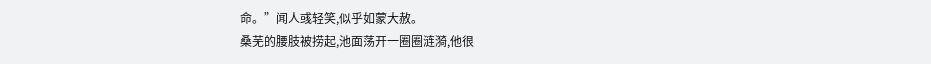命。”闻人彧轻笑,似乎如蒙大赦。
桑芜的腰肢被捞起,池面荡开一圈圈涟漪,他很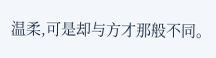温柔,可是却与方才那般不同。